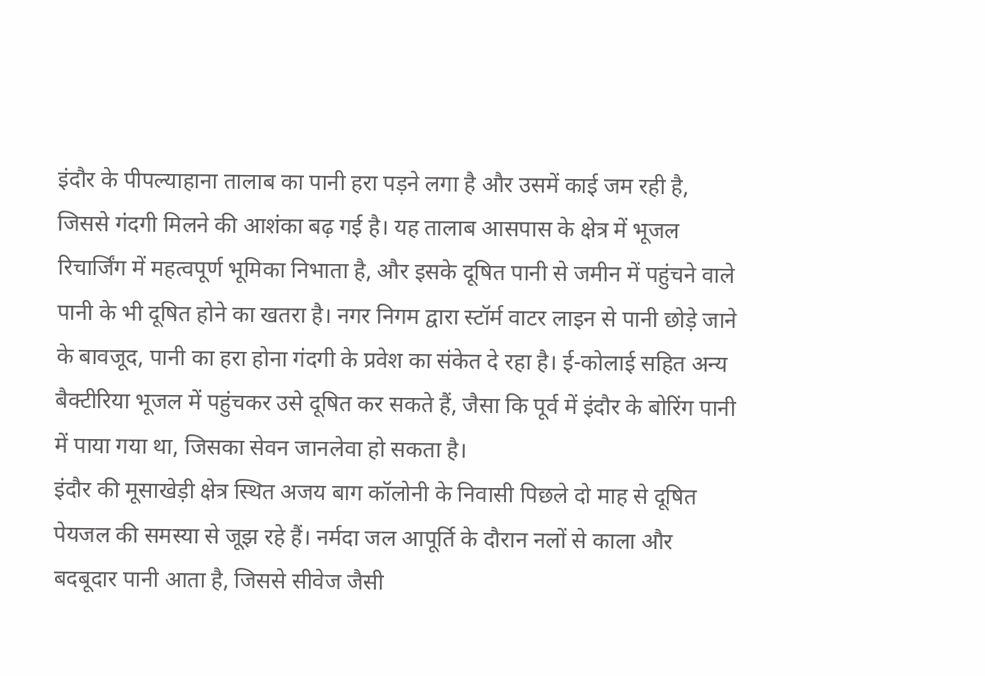इंदौर के पीपल्याहाना तालाब का पानी हरा पड़ने लगा है और उसमें काई जम रही है, जिससे गंदगी मिलने की आशंका बढ़ गई है। यह तालाब आसपास के क्षेत्र में भूजल रिचार्जिंग में महत्वपूर्ण भूमिका निभाता है, और इसके दूषित पानी से जमीन में पहुंचने वाले पानी के भी दूषित होने का खतरा है। नगर निगम द्वारा स्टॉर्म वाटर लाइन से पानी छोड़े जाने के बावजूद, पानी का हरा होना गंदगी के प्रवेश का संकेत दे रहा है। ई-कोलाई सहित अन्य बैक्टीरिया भूजल में पहुंचकर उसे दूषित कर सकते हैं, जैसा कि पूर्व में इंदौर के बोरिंग पानी में पाया गया था, जिसका सेवन जानलेवा हो सकता है।
इंदौर की मूसाखेड़ी क्षेत्र स्थित अजय बाग कॉलोनी के निवासी पिछले दो माह से दूषित पेयजल की समस्या से जूझ रहे हैं। नर्मदा जल आपूर्ति के दौरान नलों से काला और बदबूदार पानी आता है, जिससे सीवेज जैसी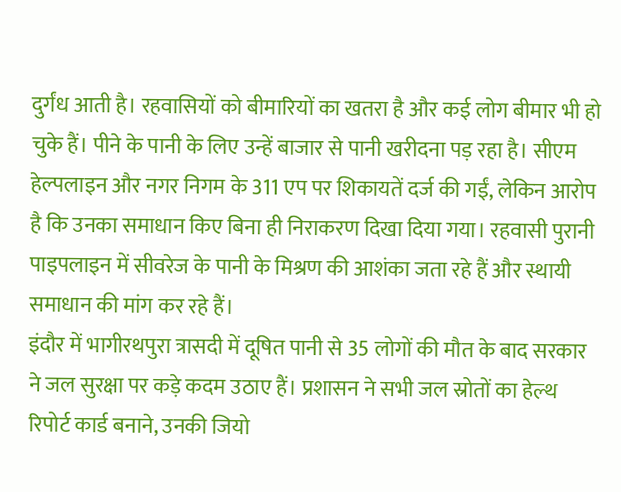दुर्गंध आती है। रहवासियों को बीमारियों का खतरा है और कई लोग बीमार भी हो चुके हैं। पीने के पानी के लिए उन्हें बाजार से पानी खरीदना पड़ रहा है। सीएम हेल्पलाइन और नगर निगम के 311 एप पर शिकायतें दर्ज की गईं, लेकिन आरोप है कि उनका समाधान किए बिना ही निराकरण दिखा दिया गया। रहवासी पुरानी पाइपलाइन में सीवरेज के पानी के मिश्रण की आशंका जता रहे हैं और स्थायी समाधान की मांग कर रहे हैं।
इंदौर में भागीरथपुरा त्रासदी में दूषित पानी से 35 लोगों की मौत के बाद सरकार ने जल सुरक्षा पर कड़े कदम उठाए हैं। प्रशासन ने सभी जल स्रोतों का हेल्थ रिपोर्ट कार्ड बनाने, उनकी जियो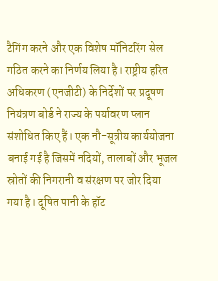टैगिंग करने और एक विशेष मॉनिटरिंग सेल गठित करने का निर्णय लिया है। राष्ट्रीय हरित अधिकरण (एनजीटी) के निर्देशों पर प्रदूषण नियंत्रण बोर्ड ने राज्य के पर्यावरण प्लान संशोधित किए हैं। एक नौ-सूत्रीय कार्ययोजना बनाई गई है जिसमें नदियों, तालाबों और भूजल स्रोतों की निगरानी व संरक्षण पर जोर दिया गया है। दूषित पानी के हॉट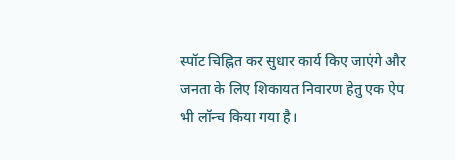स्पॉट चिह्नित कर सुधार कार्य किए जाएंगे और जनता के लिए शिकायत निवारण हेतु एक ऐप भी लॉन्च किया गया है।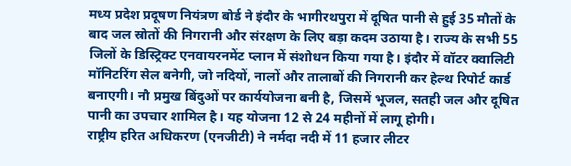मध्य प्रदेश प्रदूषण नियंत्रण बोर्ड ने इंदौर के भागीरथपुरा में दूषित पानी से हुई 35 मौतों के बाद जल स्रोतों की निगरानी और संरक्षण के लिए बड़ा कदम उठाया है। राज्य के सभी 55 जिलों के डिस्ट्रिक्ट एनवायरनमेंट प्लान में संशोधन किया गया है। इंदौर में वॉटर क्वालिटी मॉनिटरिंग सेल बनेगी, जो नदियों, नालों और तालाबों की निगरानी कर हेल्थ रिपोर्ट कार्ड बनाएगी। नौ प्रमुख बिंदुओं पर कार्ययोजना बनी है, जिसमें भूजल, सतही जल और दूषित पानी का उपचार शामिल है। यह योजना 12 से 24 महीनों में लागू होगी।
राष्ट्रीय हरित अधिकरण (एनजीटी) ने नर्मदा नदी में 11 हजार लीटर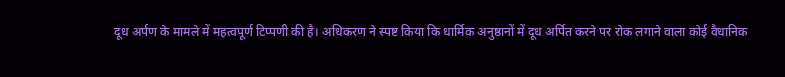दूध अर्पण के मामले में महत्वपूर्ण टिप्पणी की है। अधिकरण ने स्पष्ट किया कि धार्मिक अनुष्ठानों में दूध अर्पित करने पर रोक लगाने वाला कोई वैधानिक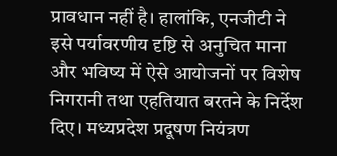प्रावधान नहीं है। हालांकि, एनजीटी ने इसे पर्यावरणीय दृष्टि से अनुचित माना और भविष्य में ऐसे आयोजनों पर विशेष निगरानी तथा एहतियात बरतने के निर्देश दिए। मध्यप्रदेश प्रदूषण नियंत्रण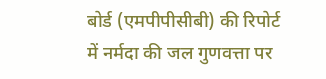बोर्ड (एमपीपीसीबी) की रिपोर्ट में नर्मदा की जल गुणवत्ता पर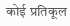कोई प्रतिकूल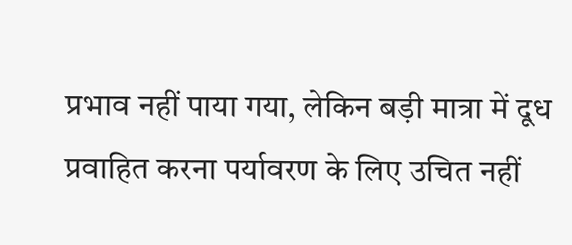प्रभाव नहीं पाया गया, लेकिन बड़ी मात्रा में दूध प्रवाहित करना पर्यावरण के लिए उचित नहीं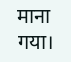माना गया।